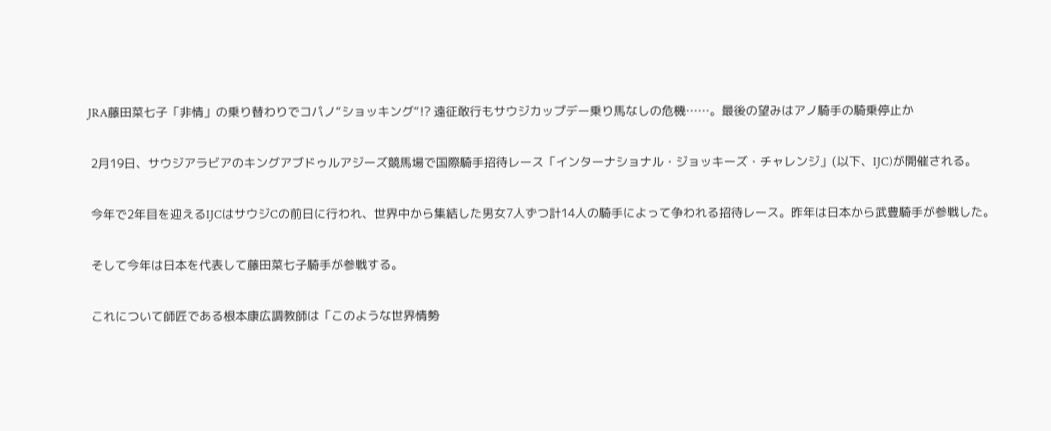JRA藤田菜七子「非情」の乗り替わりでコパノ“ショッキング“!? 遠征敢行もサウジカップデー乗り馬なしの危機……。最後の望みはアノ騎手の騎乗停止か

 2月19日、サウジアラビアのキングアブドゥルアジーズ競馬場で国際騎手招待レース「インターナショナル・ジョッキーズ・チャレンジ」(以下、IJC)が開催される。

 今年で2年目を迎えるIJCはサウジCの前日に行われ、世界中から集結した男女7人ずつ計14人の騎手によって争われる招待レース。昨年は日本から武豊騎手が参戦した。

 そして今年は日本を代表して藤田菜七子騎手が参戦する。

 これについて師匠である根本康広調教師は「このような世界情勢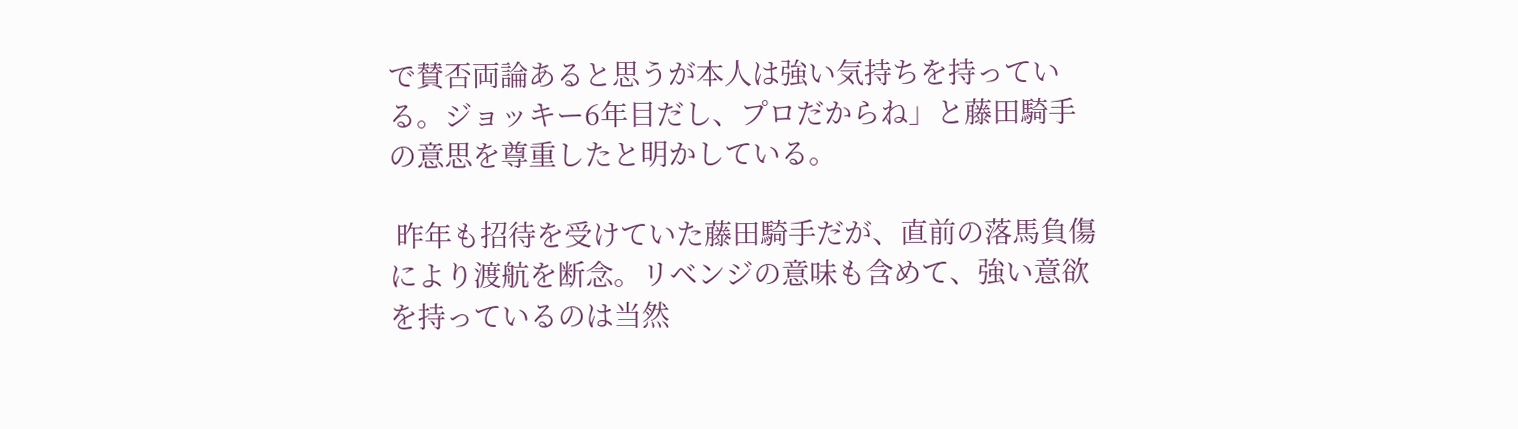で賛否両論あると思うが本人は強い気持ちを持っている。ジョッキー6年目だし、プロだからね」と藤田騎手の意思を尊重したと明かしている。

 昨年も招待を受けていた藤田騎手だが、直前の落馬負傷により渡航を断念。リベンジの意味も含めて、強い意欲を持っているのは当然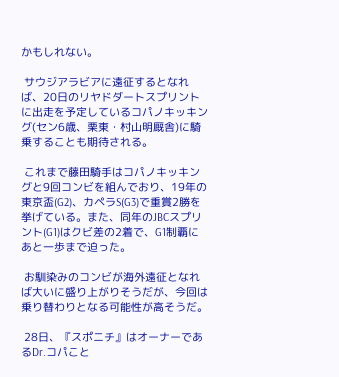かもしれない。

 サウジアラビアに遠征するとなれば、20日のリヤドダートスプリントに出走を予定しているコパノキッキング(セン6歳、栗東・村山明厩舎)に騎乗することも期待される。

 これまで藤田騎手はコパノキッキングと9回コンビを組んでおり、19年の東京盃(G2)、カペラS(G3)で重賞2勝を挙げている。また、同年のJBCスプリント(G1)はクビ差の2着で、G1制覇にあと一歩まで迫った。

 お馴染みのコンビが海外遠征となれば大いに盛り上がりそうだが、今回は乗り替わりとなる可能性が高そうだ。

 28日、『スポニチ』はオーナーであるDr.コパこと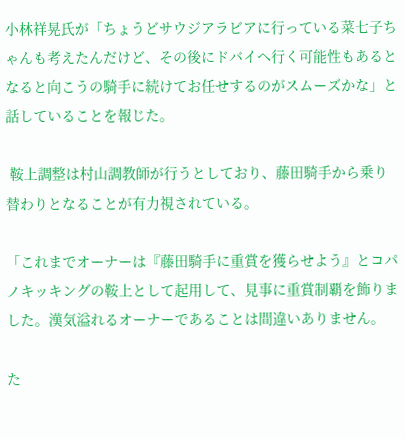小林祥晃氏が「ちょうどサウジアラビアに行っている菜七子ちゃんも考えたんだけど、その後にドバイへ行く可能性もあるとなると向こうの騎手に続けてお任せするのがスムーズかな」と話していることを報じた。

 鞍上調整は村山調教師が行うとしており、藤田騎手から乗り替わりとなることが有力視されている。

「これまでオーナーは『藤田騎手に重賞を獲らせよう』とコパノキッキングの鞍上として起用して、見事に重賞制覇を飾りました。漢気溢れるオーナーであることは間違いありません。

た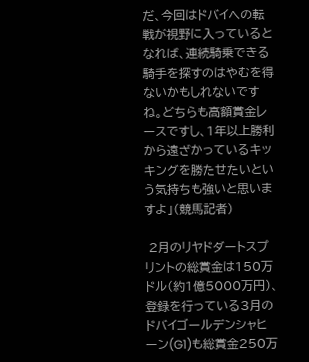だ、今回はドバイへの転戦が視野に入っているとなれば、連続騎乗できる騎手を探すのはやむを得ないかもしれないですね。どちらも高額賞金レースですし、1年以上勝利から遠ざかっているキッキングを勝たせたいという気持ちも強いと思いますよ」(競馬記者)

 2月のリヤドダートスプリントの総賞金は150万ドル(約1億5000万円)、登録を行っている3月のドバイゴールデンシャヒーン(G1)も総賞金250万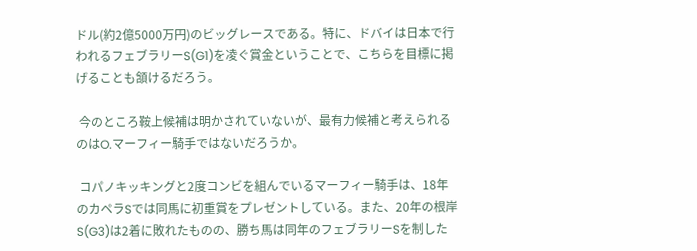ドル(約2億5000万円)のビッグレースである。特に、ドバイは日本で行われるフェブラリーS(G1)を凌ぐ賞金ということで、こちらを目標に掲げることも頷けるだろう。

 今のところ鞍上候補は明かされていないが、最有力候補と考えられるのはO.マーフィー騎手ではないだろうか。

 コパノキッキングと2度コンビを組んでいるマーフィー騎手は、18年のカペラSでは同馬に初重賞をプレゼントしている。また、20年の根岸S(G3)は2着に敗れたものの、勝ち馬は同年のフェブラリーSを制した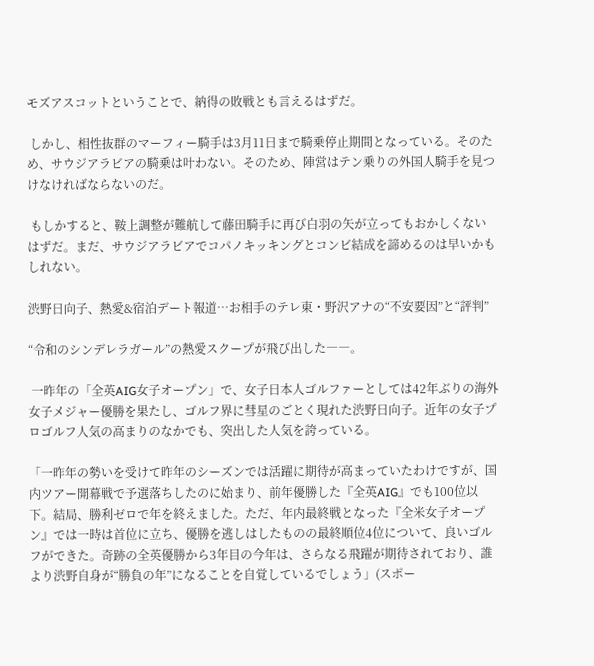モズアスコットということで、納得の敗戦とも言えるはずだ。

 しかし、相性抜群のマーフィー騎手は3月11日まで騎乗停止期間となっている。そのため、サウジアラビアの騎乗は叶わない。そのため、陣営はテン乗りの外国人騎手を見つけなければならないのだ。

 もしかすると、鞍上調整が難航して藤田騎手に再び白羽の矢が立ってもおかしくないはずだ。まだ、サウジアラビアでコパノキッキングとコンビ結成を諦めるのは早いかもしれない。

渋野日向子、熱愛&宿泊デート報道…お相手のテレ東・野沢アナの“不安要因”と“評判”

“令和のシンデレラガール”の熱愛スクープが飛び出した――。

 一昨年の「全英AIG女子オープン」で、女子日本人ゴルファーとしては42年ぶりの海外女子メジャー優勝を果たし、ゴルフ界に彗星のごとく現れた渋野日向子。近年の女子プロゴルフ人気の高まりのなかでも、突出した人気を誇っている。

「一昨年の勢いを受けて昨年のシーズンでは活躍に期待が高まっていたわけですが、国内ツアー開幕戦で予選落ちしたのに始まり、前年優勝した『全英AIG』でも100位以下。結局、勝利ゼロで年を終えました。ただ、年内最終戦となった『全米女子オープン』では一時は首位に立ち、優勝を逃しはしたものの最終順位4位について、良いゴルフができた。奇跡の全英優勝から3年目の今年は、さらなる飛躍が期待されており、誰より渋野自身が“勝負の年”になることを自覚しているでしょう」(スポー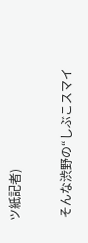ツ紙記者)

 そんな渋野の“しぶこスマイ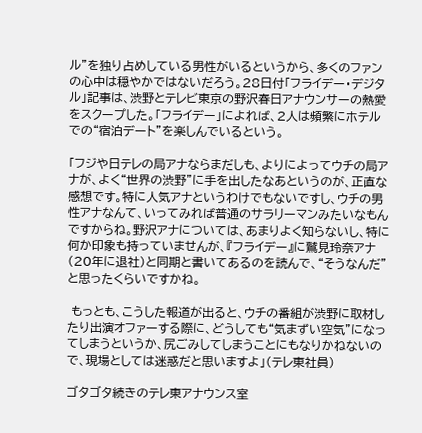ル”を独り占めしている男性がいるというから、多くのファンの心中は穏やかではないだろう。28日付「フライデー・デジタル」記事は、渋野とテレビ東京の野沢春日アナウンサーの熱愛をスクープした。「フライデー」によれば、2人は頻繁にホテルでの“宿泊デート”を楽しんでいるという。

「フジや日テレの局アナならまだしも、よりによってウチの局アナが、よく“世界の渋野”に手を出したなあというのが、正直な感想です。特に人気アナというわけでもないですし、ウチの男性アナなんて、いってみれば普通のサラリーマンみたいなもんですからね。野沢アナについては、あまりよく知らないし、特に何か印象も持っていませんが、『フライデー』に鷲見玲奈アナ(20年に退社)と同期と書いてあるのを読んで、“そうなんだ”と思ったくらいですかね。

 もっとも、こうした報道が出ると、ウチの番組が渋野に取材したり出演オファーする際に、どうしても“気まずい空気”になってしまうというか、尻ごみしてしまうことにもなりかねないので、現場としては迷惑だと思いますよ」(テレ東社員)

ゴタゴタ続きのテレ東アナウンス室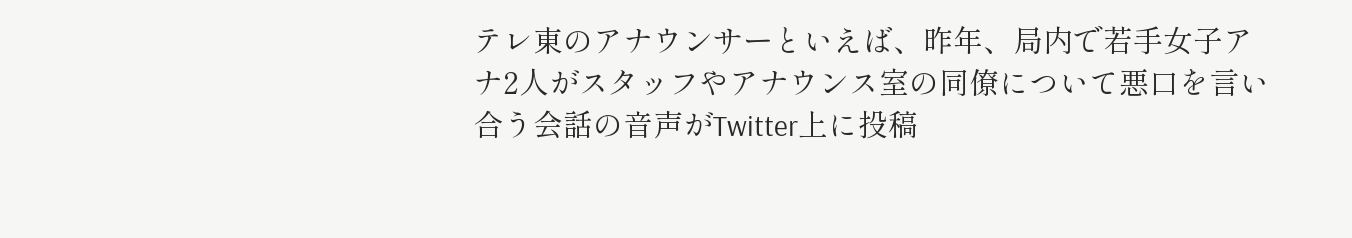テレ東のアナウンサーといえば、昨年、局内で若手女子アナ2人がスタッフやアナウンス室の同僚について悪口を言い合う会話の音声がTwitter上に投稿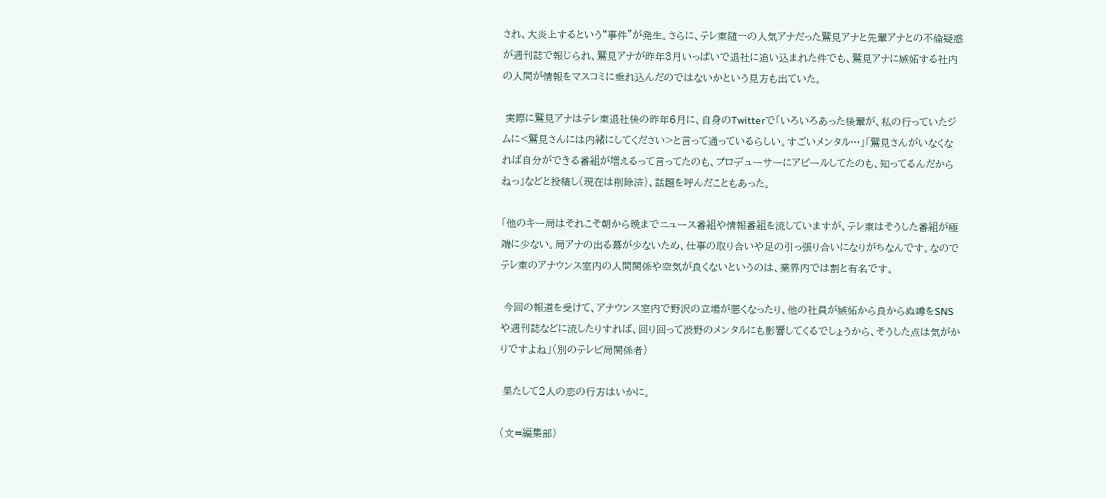され、大炎上するという“事件”が発生。さらに、テレ東随一の人気アナだった鷲見アナと先輩アナとの不倫疑惑が週刊誌で報じられ、鷲見アナが昨年3月いっぱいで退社に追い込まれた件でも、鷲見アナに嫉妬する社内の人間が情報をマスコミに垂れ込んだのではないかという見方も出ていた。

 実際に鷲見アナはテレ東退社後の昨年6月に、自身のTwitterで「いろいろあった後輩が、私の行っていたジムに<鷲見さんには内緒にしてください>と言って通っているらしい。すごいメンタル…」「鷲見さんがいなくなれば自分ができる番組が増えるって言ってたのも、プロデューサーにアピールしてたのも、知ってるんだからねっ」などと投稿し(現在は削除済)、話題を呼んだこともあった。

「他のキー局はそれこそ朝から晩までニュース番組や情報番組を流していますが、テレ東はそうした番組が極端に少ない。局アナの出る幕が少ないため、仕事の取り合いや足の引っ張り合いになりがちなんです。なのでテレ東のアナウンス室内の人間関係や空気が良くないというのは、業界内では割と有名です。

 今回の報道を受けて、アナウンス室内で野沢の立場が悪くなったり、他の社員が嫉妬から良からぬ噂をSNSや週刊誌などに流したりすれば、回り回って渋野のメンタルにも影響してくるでしょうから、そうした点は気がかりですよね」(別のテレビ局関係者)

 果たして2人の恋の行方はいかに。

(文=編集部)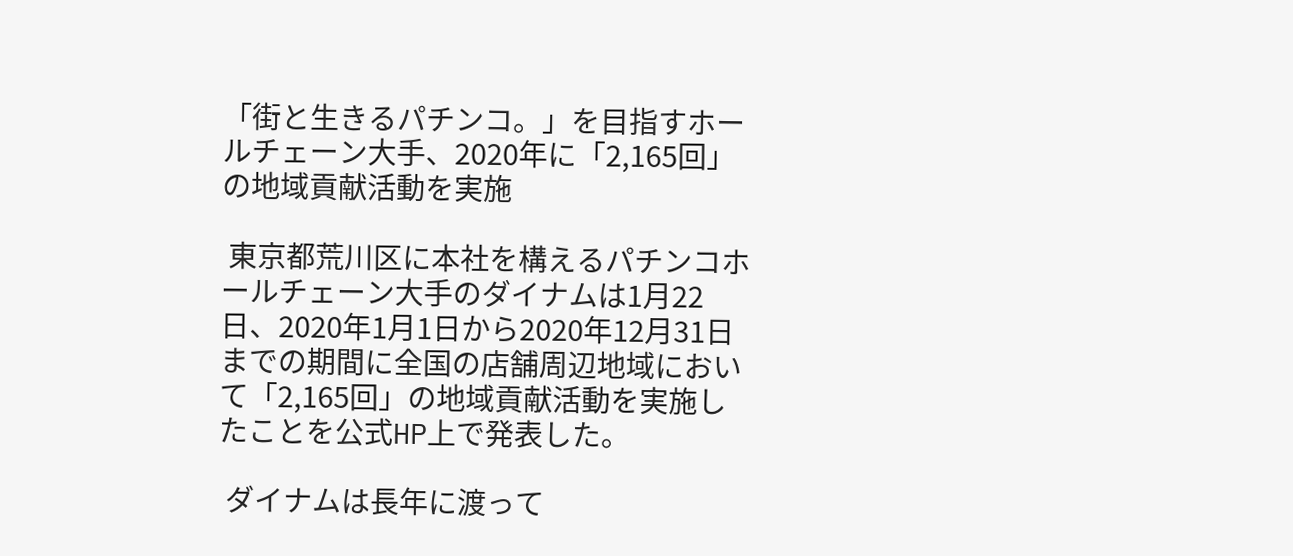「街と生きるパチンコ。」を目指すホールチェーン大手、2020年に「2,165回」の地域貢献活動を実施

 東京都荒川区に本社を構えるパチンコホールチェーン大手のダイナムは1月22日、2020年1月1日から2020年12月31日までの期間に全国の店舗周辺地域において「2,165回」の地域貢献活動を実施したことを公式HP上で発表した。

 ダイナムは長年に渡って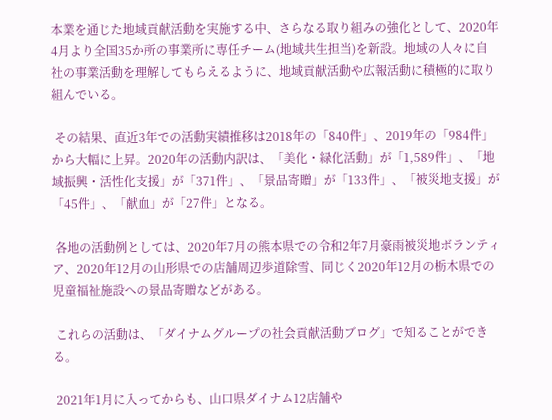本業を通じた地域貢献活動を実施する中、さらなる取り組みの強化として、2020年4月より全国35か所の事業所に専任チーム(地域共生担当)を新設。地域の人々に自社の事業活動を理解してもらえるように、地域貢献活動や広報活動に積極的に取り組んでいる。

 その結果、直近3年での活動実績推移は2018年の「840件」、2019年の「984件」から大幅に上昇。2020年の活動内訳は、「美化・緑化活動」が「1,589件」、「地域振興・活性化支援」が「371件」、「景品寄贈」が「133件」、「被災地支援」が「45件」、「献血」が「27件」となる。

 各地の活動例としては、2020年7月の熊本県での令和2年7月豪雨被災地ボランティア、2020年12月の山形県での店舗周辺歩道除雪、同じく2020年12月の栃木県での児童福祉施設への景品寄贈などがある。

 これらの活動は、「ダイナムグループの社会貢献活動ブログ」で知ることができる。

 2021年1月に入ってからも、山口県ダイナム12店舗や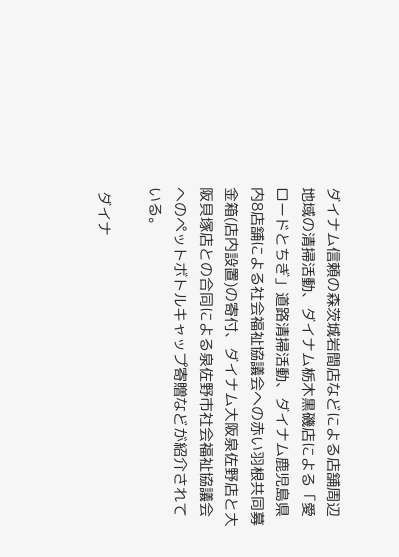ダイナム信頼の森茨城岩間店などによる店舗周辺地域の清掃活動、ダイナム栃木黒磯店による「愛ロードとちぎ」道路清掃活動、ダイナム鹿児島県内8店舗による社会福祉協議会への赤い羽根共同募金箱(店内設置)の寄付、ダイナム大阪泉佐野店と大阪貝塚店との合同による泉佐野市社会福祉協議会へのペットボトルキャップ寄贈などが紹介されている。

 ダイナ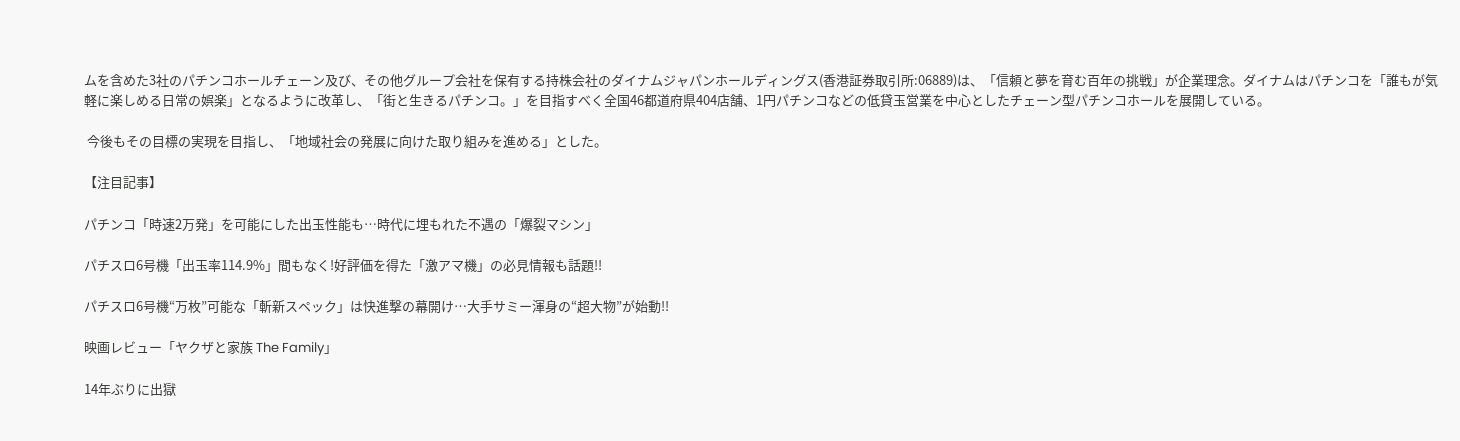ムを含めた3社のパチンコホールチェーン及び、その他グループ会社を保有する持株会社のダイナムジャパンホールディングス(香港証券取引所:06889)は、「信頼と夢を育む百年の挑戦」が企業理念。ダイナムはパチンコを「誰もが気軽に楽しめる日常の娯楽」となるように改革し、「街と生きるパチンコ。」を目指すべく全国46都道府県404店舗、1円パチンコなどの低貸玉営業を中心としたチェーン型パチンコホールを展開している。

 今後もその目標の実現を目指し、「地域社会の発展に向けた取り組みを進める」とした。

【注目記事】

パチンコ「時速2万発」を可能にした出玉性能も…時代に埋もれた不遇の「爆裂マシン」

パチスロ6号機「出玉率114.9%」間もなく!好評価を得た「激アマ機」の必見情報も話題!!

パチスロ6号機“万枚”可能な「斬新スペック」は快進撃の幕開け…大手サミー渾身の“超大物”が始動!!

映画レビュー「ヤクザと家族 The Family」

14年ぶりに出獄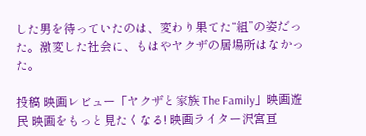した男を待っていたのは、変わり果てた“組”の姿だった。激変した社会に、もはやヤクザの居場所はなかった。

投稿 映画レビュー「ヤクザと家族 The Family」映画遊民 映画をもっと見たくなる! 映画ライター沢宮亘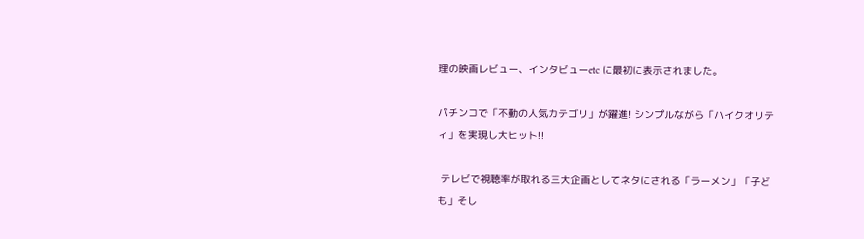理の映画レビュー、インタビューetc に最初に表示されました。

パチンコで「不動の人気カテゴリ」が躍進! シンプルながら「ハイクオリティ」を実現し大ヒット!!

 テレビで視聴率が取れる三大企画としてネタにされる「ラーメン」「子ども」そし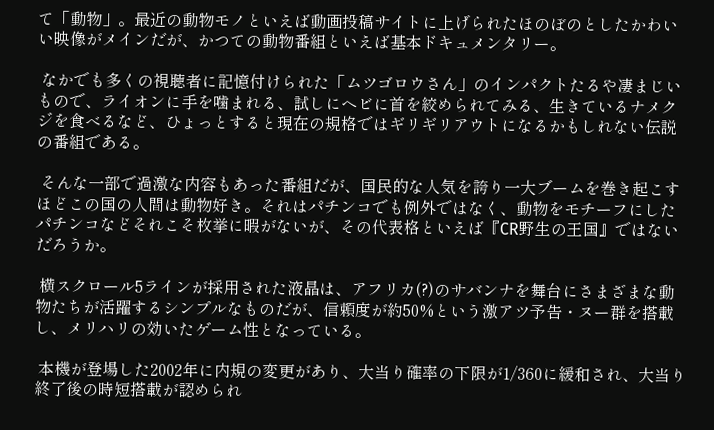て「動物」。最近の動物モノといえば動画投稿サイトに上げられたほのぼのとしたかわいい映像がメインだが、かつての動物番組といえば基本ドキュメンタリー。

 なかでも多くの視聴者に記憶付けられた「ムツゴロウさん」のインパクトたるや凄まじいもので、ライオンに手を噛まれる、試しにヘビに首を絞められてみる、生きているナメクジを食べるなど、ひょっとすると現在の規格ではギリギリアウトになるかもしれない伝説の番組である。

 そんな一部で過激な内容もあった番組だが、国民的な人気を誇り一大ブームを巻き起こすほどこの国の人間は動物好き。それはパチンコでも例外ではなく、動物をモチーフにしたパチンコなどそれこそ枚挙に暇がないが、その代表格といえば『CR野生の王国』ではないだろうか。

 横スクロール5ラインが採用された液晶は、アフリカ(?)のサバンナを舞台にさまざまな動物たちが活躍するシンプルなものだが、信頼度が約50%という激アツ予告・ヌー群を搭載し、メリハリの効いたゲーム性となっている。

 本機が登場した2002年に内規の変更があり、大当り確率の下限が1/360に緩和され、大当り終了後の時短搭載が認められ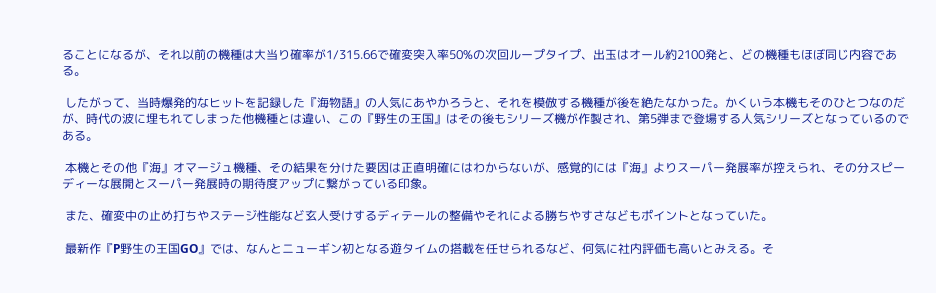ることになるが、それ以前の機種は大当り確率が1/315.66で確変突入率50%の次回ループタイプ、出玉はオール約2100発と、どの機種もほぼ同じ内容である。

 したがって、当時爆発的なヒットを記録した『海物語』の人気にあやかろうと、それを模倣する機種が後を絶たなかった。かくいう本機もそのひとつなのだが、時代の波に埋もれてしまった他機種とは違い、この『野生の王国』はその後もシリーズ機が作製され、第5弾まで登場する人気シリーズとなっているのである。

 本機とその他『海』オマージュ機種、その結果を分けた要因は正直明確にはわからないが、感覚的には『海』よりスーパー発展率が控えられ、その分スピーディーな展開とスーパー発展時の期待度アップに繋がっている印象。

 また、確変中の止め打ちやステージ性能など玄人受けするディテールの整備やそれによる勝ちやすさなどもポイントとなっていた。

 最新作『P野生の王国GO』では、なんとニューギン初となる遊タイムの搭載を任せられるなど、何気に社内評価も高いとみえる。そ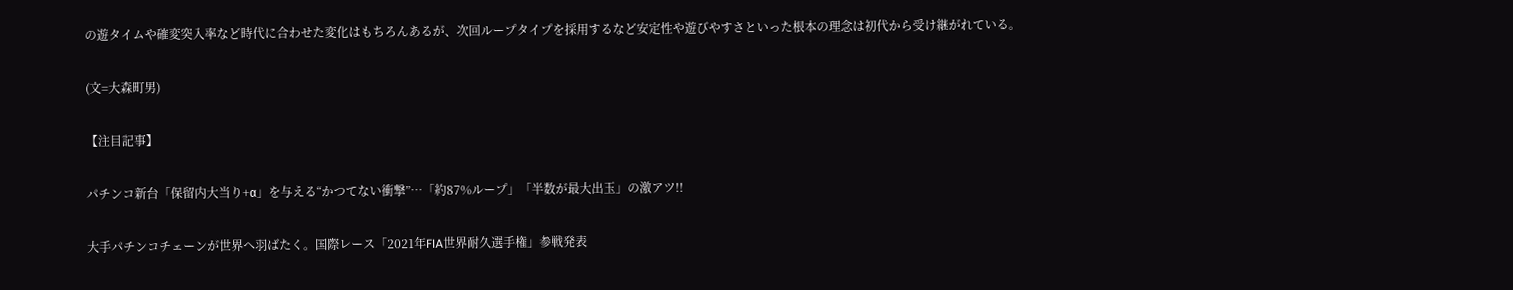の遊タイムや確変突入率など時代に合わせた変化はもちろんあるが、次回ループタイプを採用するなど安定性や遊びやすさといった根本の理念は初代から受け継がれている。

(文=大森町男)

【注目記事】

パチンコ新台「保留内大当り+α」を与える“かつてない衝撃”…「約87%ループ」「半数が最大出玉」の激アツ!!

大手パチンコチェーンが世界へ羽ばたく。国際レース「2021年FIA世界耐久選手権」参戦発表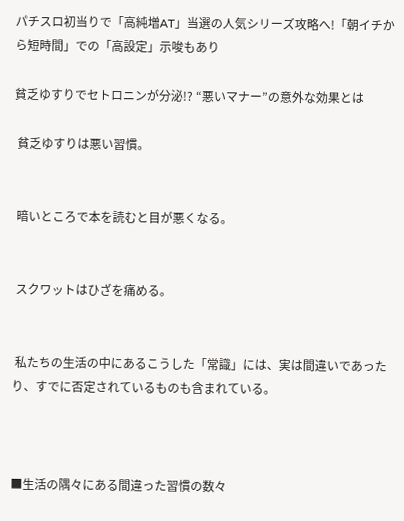パチスロ初当りで「高純増AT」当選の人気シリーズ攻略へ!「朝イチから短時間」での「高設定」示唆もあり

貧乏ゆすりでセトロニンが分泌!? “悪いマナー”の意外な効果とは

 貧乏ゆすりは悪い習慣。


 暗いところで本を読むと目が悪くなる。


 スクワットはひざを痛める。


 私たちの生活の中にあるこうした「常識」には、実は間違いであったり、すでに否定されているものも含まれている。



■生活の隅々にある間違った習慣の数々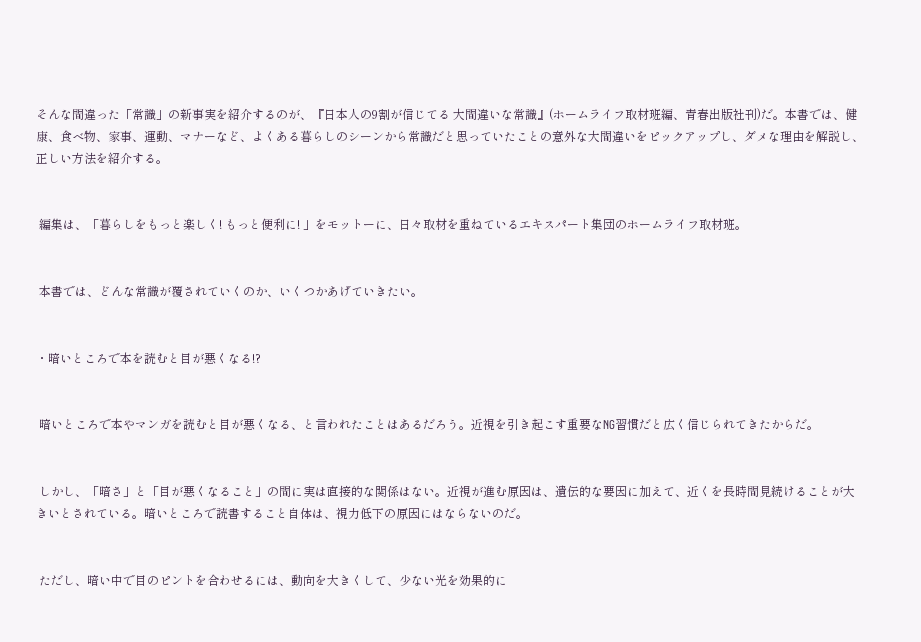そんな間違った「常識」の新事実を紹介するのが、『日本人の9割が信じてる 大間違いな常識』(ホームライフ取材班編、青春出版社刊)だ。本書では、健康、食べ物、家事、運動、マナーなど、よくある暮らしのシーンから常識だと思っていたことの意外な大間違いをピックアップし、ダメな理由を解説し、正しい方法を紹介する。


 編集は、「暮らしをもっと楽しく! もっと便利に! 」をモットーに、日々取材を重ねているエキスパート集団のホームライフ取材班。


 本書では、どんな常識が覆されていくのか、いくつかあげていきたい。


・暗いところで本を読むと目が悪くなる!?


 暗いところで本やマンガを読むと目が悪くなる、と言われたことはあるだろう。近視を引き起こす重要なNG習慣だと広く信じられてきたからだ。


 しかし、「暗さ」と「目が悪くなること」の間に実は直接的な関係はない。近視が進む原因は、遺伝的な要因に加えて、近くを長時間見続けることが大きいとされている。暗いところで読書すること自体は、視力低下の原因にはならないのだ。


 ただし、暗い中で目のピントを合わせるには、動向を大きくして、少ない光を効果的に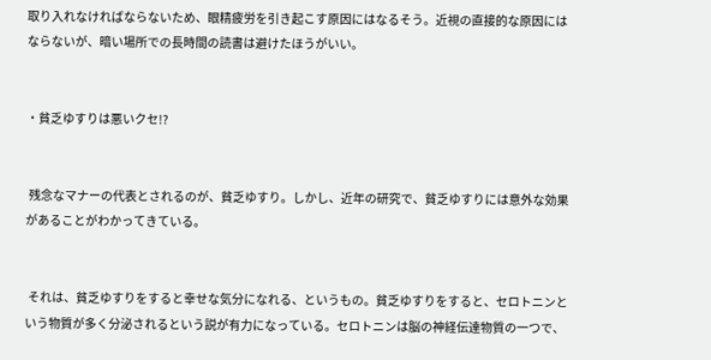取り入れなければならないため、眼精疲労を引き起こす原因にはなるそう。近視の直接的な原因にはならないが、暗い場所での長時間の読書は避けたほうがいい。


・貧乏ゆすりは悪いクセ!?


 残念なマナーの代表とされるのが、貧乏ゆすり。しかし、近年の研究で、貧乏ゆすりには意外な効果があることがわかってきている。


 それは、貧乏ゆすりをすると幸せな気分になれる、というもの。貧乏ゆすりをすると、セロトニンという物質が多く分泌されるという説が有力になっている。セロトニンは脳の神経伝達物質の一つで、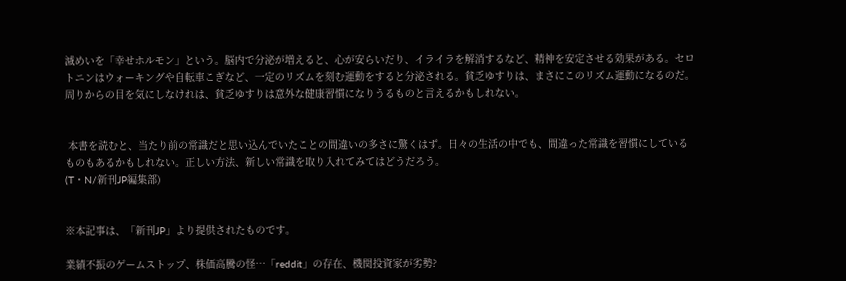滅めいを「幸せホルモン」という。脳内で分泌が増えると、心が安らいだり、イライラを解消するなど、精神を安定させる効果がある。セロトニンはウォーキングや自転車こぎなど、一定のリズムを刻む運動をすると分泌される。貧乏ゆすりは、まさにこのリズム運動になるのだ。周りからの目を気にしなけれは、貧乏ゆすりは意外な健康習慣になりうるものと言えるかもしれない。


 本書を読むと、当たり前の常識だと思い込んでいたことの間違いの多さに驚くはず。日々の生活の中でも、間違った常識を習慣にしているものもあるかもしれない。正しい方法、新しい常識を取り入れてみてはどうだろう。
(T・N/新刊JP編集部)


※本記事は、「新刊JP」より提供されたものです。

業績不振のゲームストップ、株価高騰の怪…「reddit」の存在、機関投資家が劣勢?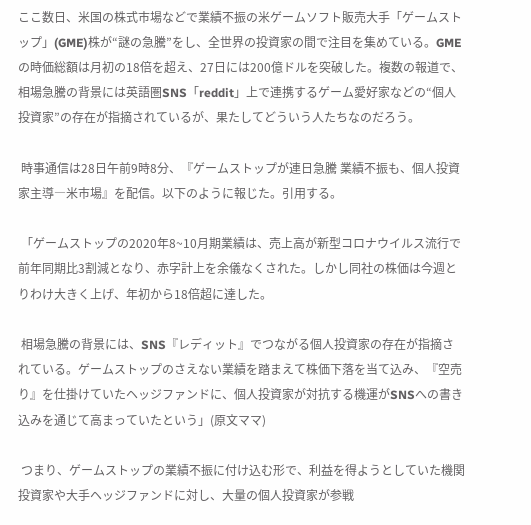ここ数日、米国の株式市場などで業績不振の米ゲームソフト販売大手「ゲームストップ」(GME)株が“謎の急騰”をし、全世界の投資家の間で注目を集めている。GMEの時価総額は月初の18倍を超え、27日には200億ドルを突破した。複数の報道で、相場急騰の背景には英語圏SNS「reddit」上で連携するゲーム愛好家などの“個人投資家”の存在が指摘されているが、果たしてどういう人たちなのだろう。

 時事通信は28日午前9時8分、『ゲームストップが連日急騰 業績不振も、個人投資家主導―米市場』を配信。以下のように報じた。引用する。

 「ゲームストップの2020年8~10月期業績は、売上高が新型コロナウイルス流行で前年同期比3割減となり、赤字計上を余儀なくされた。しかし同社の株価は今週とりわけ大きく上げ、年初から18倍超に達した。

 相場急騰の背景には、SNS『レディット』でつながる個人投資家の存在が指摘されている。ゲームストップのさえない業績を踏まえて株価下落を当て込み、『空売り』を仕掛けていたヘッジファンドに、個人投資家が対抗する機運がSNSへの書き込みを通じて高まっていたという」(原文ママ)

 つまり、ゲームストップの業績不振に付け込む形で、利益を得ようとしていた機関投資家や大手ヘッジファンドに対し、大量の個人投資家が参戦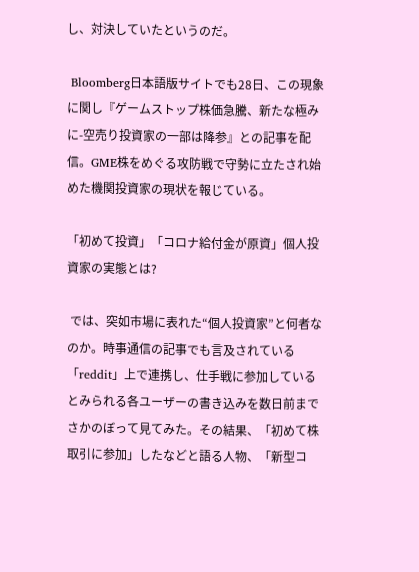し、対決していたというのだ。

 Bloomberg日本語版サイトでも28日、この現象に関し『ゲームストップ株価急騰、新たな極みに-空売り投資家の一部は降参』との記事を配信。GME株をめぐる攻防戦で守勢に立たされ始めた機関投資家の現状を報じている。

「初めて投資」「コロナ給付金が原資」個人投資家の実態とは?

 では、突如市場に表れた“個人投資家”と何者なのか。時事通信の記事でも言及されている「reddit」上で連携し、仕手戦に参加しているとみられる各ユーザーの書き込みを数日前までさかのぼって見てみた。その結果、「初めて株取引に参加」したなどと語る人物、「新型コ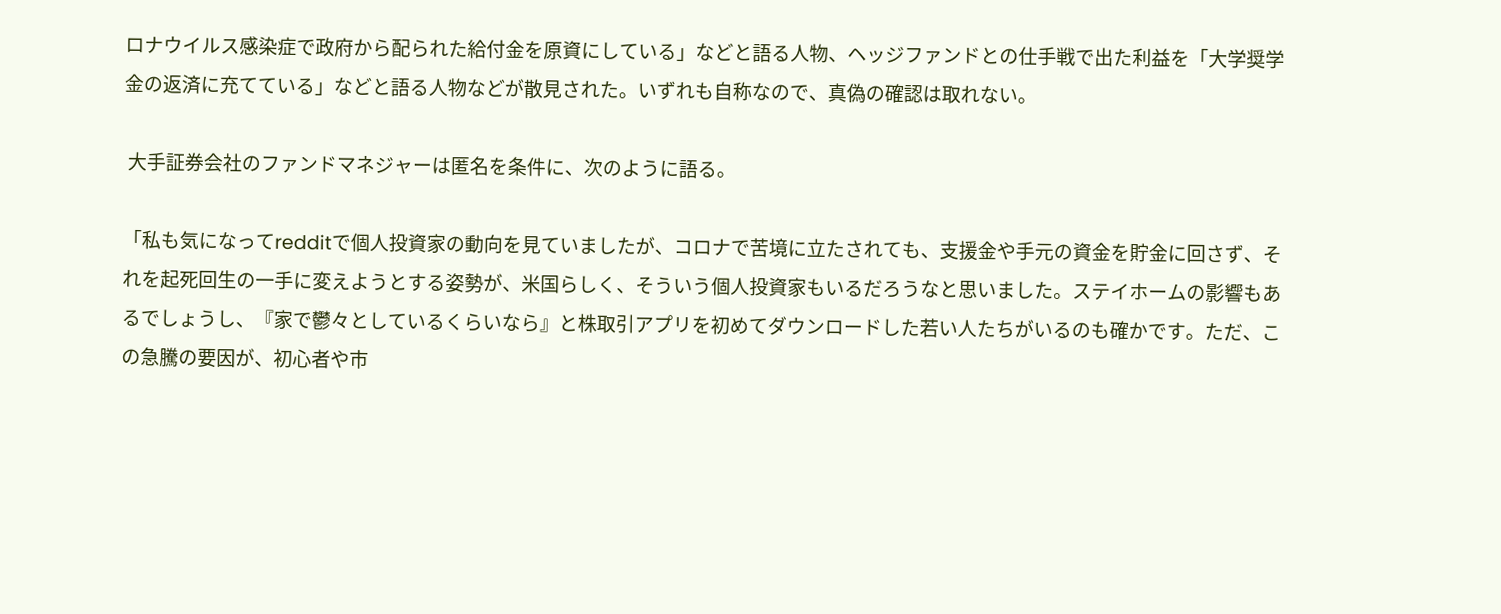ロナウイルス感染症で政府から配られた給付金を原資にしている」などと語る人物、ヘッジファンドとの仕手戦で出た利益を「大学奨学金の返済に充てている」などと語る人物などが散見された。いずれも自称なので、真偽の確認は取れない。

 大手証券会社のファンドマネジャーは匿名を条件に、次のように語る。

「私も気になってredditで個人投資家の動向を見ていましたが、コロナで苦境に立たされても、支援金や手元の資金を貯金に回さず、それを起死回生の一手に変えようとする姿勢が、米国らしく、そういう個人投資家もいるだろうなと思いました。ステイホームの影響もあるでしょうし、『家で鬱々としているくらいなら』と株取引アプリを初めてダウンロードした若い人たちがいるのも確かです。ただ、この急騰の要因が、初心者や市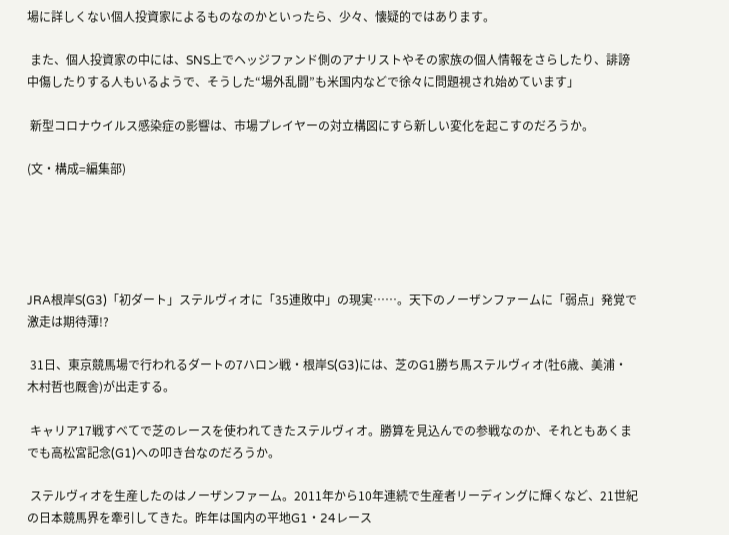場に詳しくない個人投資家によるものなのかといったら、少々、懐疑的ではあります。

 また、個人投資家の中には、SNS上でヘッジファンド側のアナリストやその家族の個人情報をさらしたり、誹謗中傷したりする人もいるようで、そうした“場外乱闘”も米国内などで徐々に問題視され始めています」

 新型コロナウイルス感染症の影響は、市場プレイヤーの対立構図にすら新しい変化を起こすのだろうか。

(文・構成=編集部)





JRA根岸S(G3)「初ダート」ステルヴィオに「35連敗中」の現実……。天下のノーザンファームに「弱点」発覚で激走は期待薄!?

 31日、東京競馬場で行われるダートの7ハロン戦・根岸S(G3)には、芝のG1勝ち馬ステルヴィオ(牡6歳、美浦・木村哲也厩舎)が出走する。

 キャリア17戦すべてで芝のレースを使われてきたステルヴィオ。勝算を見込んでの参戦なのか、それともあくまでも高松宮記念(G1)への叩き台なのだろうか。

 ステルヴィオを生産したのはノーザンファーム。2011年から10年連続で生産者リーディングに輝くなど、21世紀の日本競馬界を牽引してきた。昨年は国内の平地G1・24レース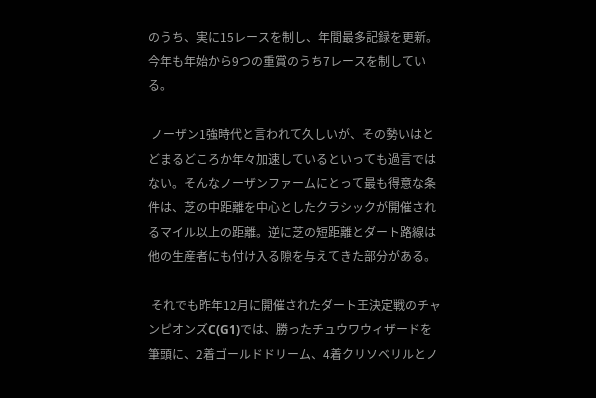のうち、実に15レースを制し、年間最多記録を更新。今年も年始から9つの重賞のうち7レースを制している。

 ノーザン1強時代と言われて久しいが、その勢いはとどまるどころか年々加速しているといっても過言ではない。そんなノーザンファームにとって最も得意な条件は、芝の中距離を中心としたクラシックが開催されるマイル以上の距離。逆に芝の短距離とダート路線は他の生産者にも付け入る隙を与えてきた部分がある。

 それでも昨年12月に開催されたダート王決定戦のチャンピオンズC(G1)では、勝ったチュウワウィザードを筆頭に、2着ゴールドドリーム、4着クリソベリルとノ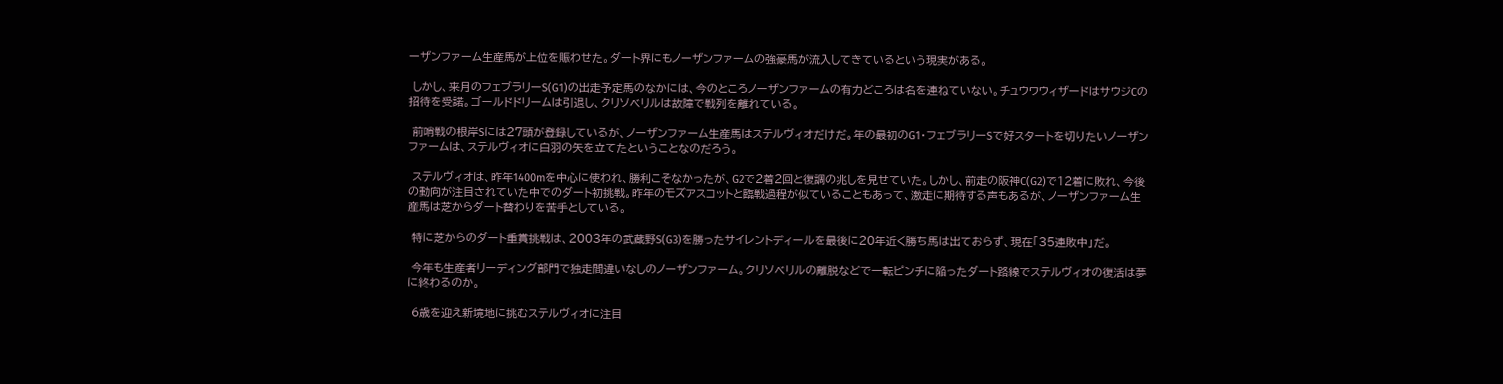ーザンファーム生産馬が上位を賑わせた。ダート界にもノーザンファームの強豪馬が流入してきているという現実がある。

 しかし、来月のフェブラリーS(G1)の出走予定馬のなかには、今のところノーザンファームの有力どころは名を連ねていない。チュウワウィザードはサウジCの招待を受諾。ゴールドドリームは引退し、クリソベリルは故障で戦列を離れている。

 前哨戦の根岸Sには27頭が登録しているが、ノーザンファーム生産馬はステルヴィオだけだ。年の最初のG1・フェブラリーSで好スタートを切りたいノーザンファームは、ステルヴィオに白羽の矢を立てたということなのだろう。

 ステルヴィオは、昨年1400mを中心に使われ、勝利こそなかったが、G2で2着2回と復調の兆しを見せていた。しかし、前走の阪神C(G2)で12着に敗れ、今後の動向が注目されていた中でのダート初挑戦。昨年のモズアスコットと臨戦過程が似ていることもあって、激走に期待する声もあるが、ノーザンファーム生産馬は芝からダート替わりを苦手としている。

 特に芝からのダート重賞挑戦は、2003年の武蔵野S(G3)を勝ったサイレントディールを最後に20年近く勝ち馬は出ておらず、現在「35連敗中」だ。

 今年も生産者リーディング部門で独走間違いなしのノーザンファーム。クリソベリルの離脱などで一転ピンチに陥ったダート路線でステルヴィオの復活は夢に終わるのか。

 6歳を迎え新境地に挑むステルヴィオに注目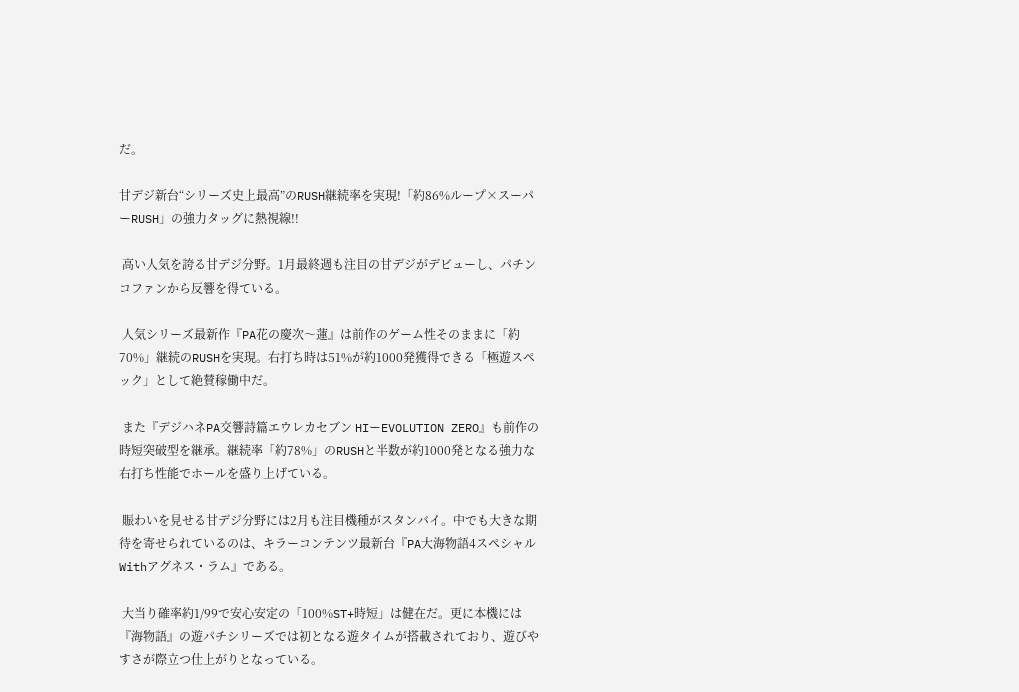だ。

甘デジ新台“シリーズ史上最高”のRUSH継続率を実現!「約86%ループ×スーパーRUSH」の強力タッグに熱視線!!

 高い人気を誇る甘デジ分野。1月最終週も注目の甘デジがデビューし、パチンコファンから反響を得ている。

 人気シリーズ最新作『PA花の慶次〜蓮』は前作のゲーム性そのままに「約70%」継続のRUSHを実現。右打ち時は51%が約1000発獲得できる「極遊スペック」として絶賛稼働中だ。

 また『デジハネPA交響詩篇エウレカセブン HIーEVOLUTION ZERO』も前作の時短突破型を継承。継続率「約78%」のRUSHと半数が約1000発となる強力な右打ち性能でホールを盛り上げている。

 賑わいを見せる甘デジ分野には2月も注目機種がスタンバイ。中でも大きな期待を寄せられているのは、キラーコンテンツ最新台『PA大海物語4スペシャル Withアグネス・ラム』である。

 大当り確率約1/99で安心安定の「100%ST+時短」は健在だ。更に本機には『海物語』の遊パチシリーズでは初となる遊タイムが搭載されており、遊びやすさが際立つ仕上がりとなっている。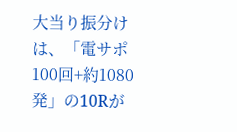大当り振分けは、「電サポ100回+約1080発」の10Rが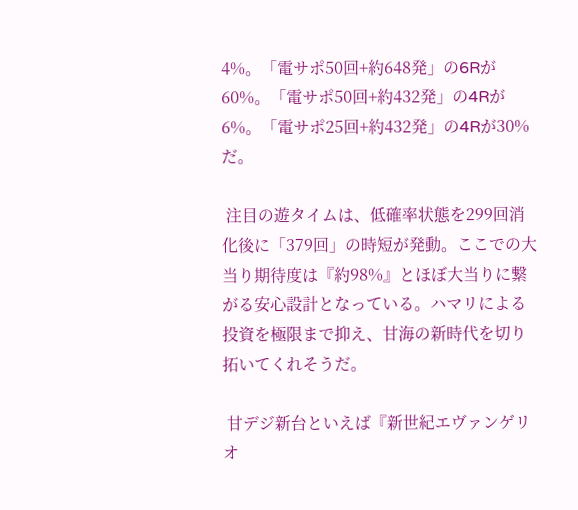4%。「電サポ50回+約648発」の6Rが60%。「電サポ50回+約432発」の4Rが6%。「電サポ25回+約432発」の4Rが30%だ。

 注目の遊タイムは、低確率状態を299回消化後に「379回」の時短が発動。ここでの大当り期待度は『約98%』とほぼ大当りに繋がる安心設計となっている。ハマリによる投資を極限まで抑え、甘海の新時代を切り拓いてくれそうだ。

 甘デジ新台といえば『新世紀エヴァンゲリオ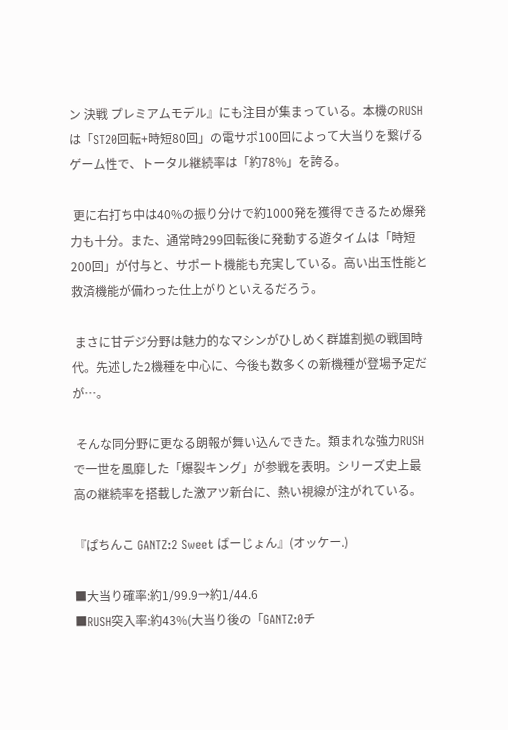ン 決戦 プレミアムモデル』にも注目が集まっている。本機のRUSHは「ST20回転+時短80回」の電サポ100回によって大当りを繋げるゲーム性で、トータル継続率は「約78%」を誇る。

 更に右打ち中は40%の振り分けで約1000発を獲得できるため爆発力も十分。また、通常時299回転後に発動する遊タイムは「時短200回」が付与と、サポート機能も充実している。高い出玉性能と救済機能が備わった仕上がりといえるだろう。

 まさに甘デジ分野は魅力的なマシンがひしめく群雄割拠の戦国時代。先述した2機種を中心に、今後も数多くの新機種が登場予定だが…。

 そんな同分野に更なる朗報が舞い込んできた。類まれな強力RUSHで一世を風靡した「爆裂キング」が参戦を表明。シリーズ史上最高の継続率を搭載した激アツ新台に、熱い視線が注がれている。

『ぱちんこ GANTZ:2 Sweet ばーじょん』(オッケー.)

■大当り確率:約1/99.9→約1/44.6
■RUSH突入率:約43%(大当り後の「GANTZ:0チ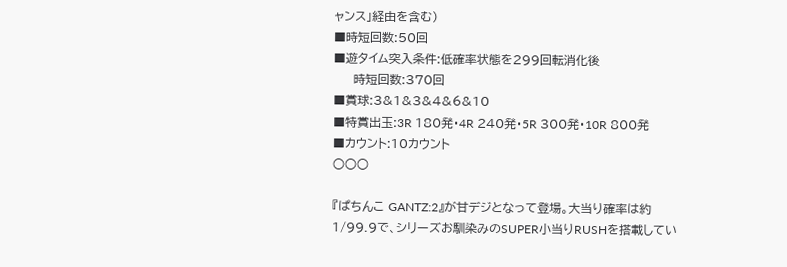ャンス」経由を含む)
■時短回数:50回
■遊タイム突入条件:低確率状態を299回転消化後
     時短回数:370回
■賞球:3&1&3&4&6&10
■特賞出玉:3R 180発・4R 240発・5R 300発・10R 800発
■カウント:10カウント
○○○

『ぱちんこ GANTZ:2』が甘デジとなって登場。大当り確率は約1/99.9で、シリーズお馴染みのSUPER小当りRUSHを搭載してい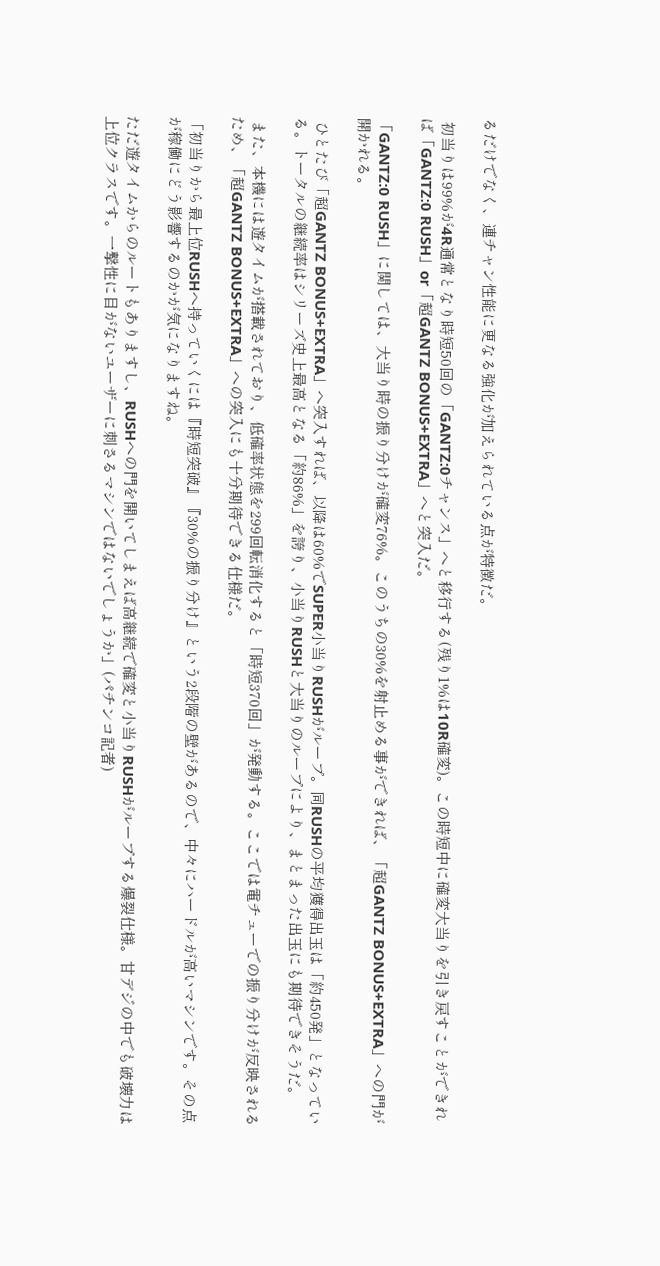るだけでなく、連チャン性能に更なる強化が加えられている点が特徴だ。

 初当りは99%が4R通常となり時短50回の「GANTZ:0チャンス」へと移行する(残り1%は10R確変)。この時短中に確変大当りを引き戻すことができれば「GANTZ:0 RUSH」or「超GANTZ BONUS+EXTRA」へと突入だ。

「GANTZ:0 RUSH」に関しては、大当り時の振り分けが確変76%。このうちの30%を射止める事ができれば、「超GANTZ BONUS+EXTRA」への門が開かれる。

 ひとたび「超GANTZ BONUS+EXTRA」へ突入すれば、以降は60%でSUPER小当りRUSHがループ。同RUSHの平均獲得出玉は「約450発」となっている。トータルの継続率はシリーズ史上最高となる「約86%」を誇り、小当りRUSHと大当りのループにより、まとまった出玉にも期待できそうだ。

 また、本機には遊タイムが搭載されており、低確率状態を299回転消化すると「時短370回」が発動する。ここでは電チューでの振り分けが反映されるため、「超GANTZ BONUS+EXTRA」への突入にも十分期待できる仕様だ。

「初当りから最上位RUSHへ持っていくには『時短突破』『30%の振り分け』という2段階の壁があるので、中々にハードルが高いマシンです。その点が稼働にどう影響するのかが気になりますね。

ただ遊タイムからのルートもありますし、RUSHへの門を開いてしまえば高継続で確変と小当りRUSHがループする爆裂仕様。甘デジの中でも破壊力は上位クラスです。一撃性に目がないユーザーに刺さるマシンではないでしょうか」(パチンコ記者)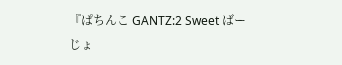『ぱちんこ GANTZ:2 Sweet ばーじょ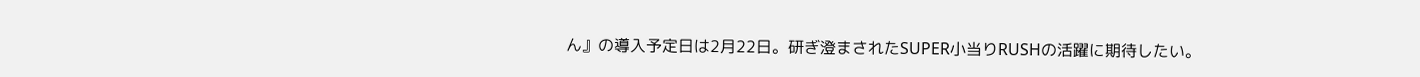ん』の導入予定日は2月22日。研ぎ澄まされたSUPER小当りRUSHの活躍に期待したい。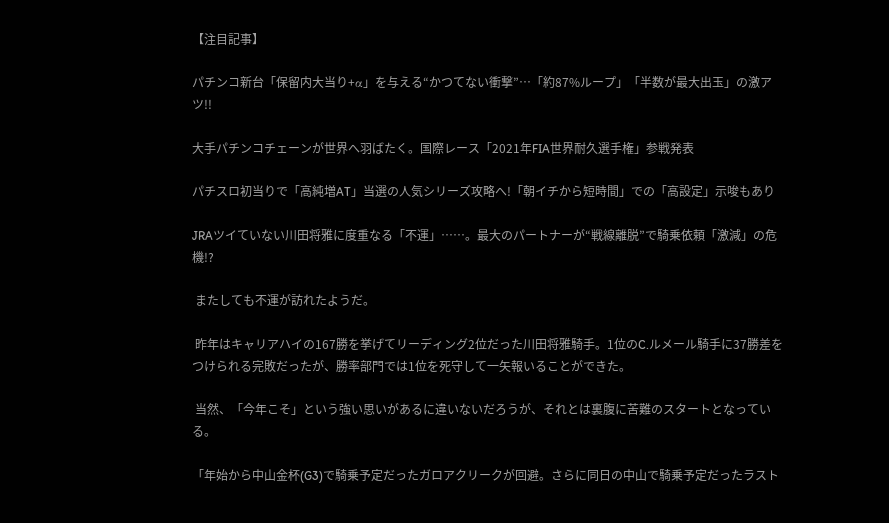【注目記事】

パチンコ新台「保留内大当り+α」を与える“かつてない衝撃”…「約87%ループ」「半数が最大出玉」の激アツ!!

大手パチンコチェーンが世界へ羽ばたく。国際レース「2021年FIA世界耐久選手権」参戦発表

パチスロ初当りで「高純増AT」当選の人気シリーズ攻略へ!「朝イチから短時間」での「高設定」示唆もあり

JRAツイていない川田将雅に度重なる「不運」……。最大のパートナーが“戦線離脱”で騎乗依頼「激減」の危機!?

 またしても不運が訪れたようだ。

 昨年はキャリアハイの167勝を挙げてリーディング2位だった川田将雅騎手。1位のC.ルメール騎手に37勝差をつけられる完敗だったが、勝率部門では1位を死守して一矢報いることができた。

 当然、「今年こそ」という強い思いがあるに違いないだろうが、それとは裏腹に苦難のスタートとなっている。

「年始から中山金杯(G3)で騎乗予定だったガロアクリークが回避。さらに同日の中山で騎乗予定だったラスト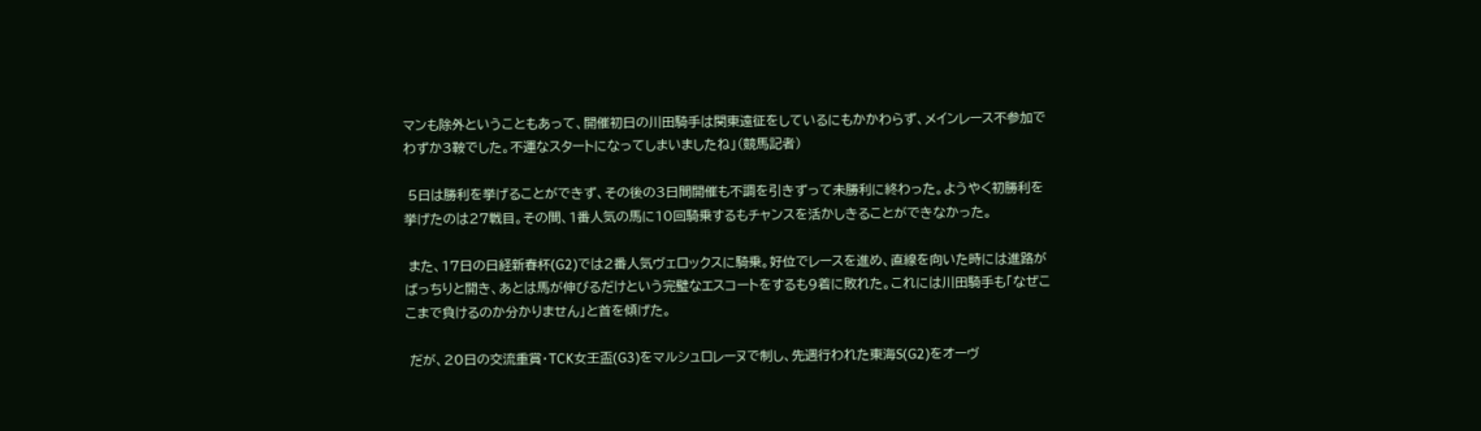マンも除外ということもあって、開催初日の川田騎手は関東遠征をしているにもかかわらず、メインレース不参加でわずか3鞍でした。不運なスタートになってしまいましたね」(競馬記者)

 5日は勝利を挙げることができず、その後の3日間開催も不調を引きずって未勝利に終わった。ようやく初勝利を挙げたのは27戦目。その間、1番人気の馬に10回騎乗するもチャンスを活かしきることができなかった。

 また、17日の日経新春杯(G2)では2番人気ヴェロックスに騎乗。好位でレースを進め、直線を向いた時には進路がばっちりと開き、あとは馬が伸びるだけという完璧なエスコートをするも9着に敗れた。これには川田騎手も「なぜここまで負けるのか分かりません」と首を傾げた。

 だが、20日の交流重賞・TCK女王盃(G3)をマルシュロレーヌで制し、先週行われた東海S(G2)をオーヴ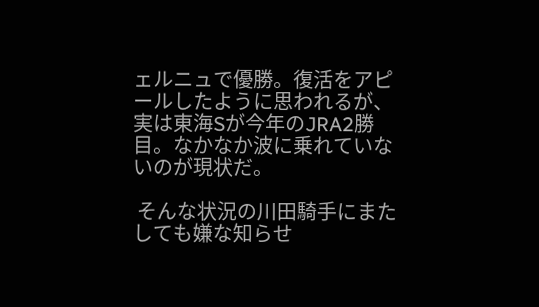ェルニュで優勝。復活をアピールしたように思われるが、実は東海Sが今年のJRA2勝目。なかなか波に乗れていないのが現状だ。

 そんな状況の川田騎手にまたしても嫌な知らせ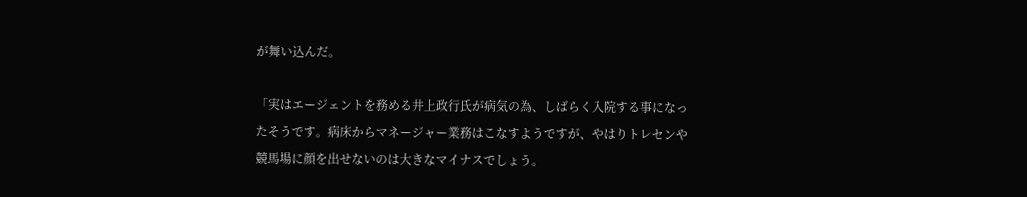が舞い込んだ。

「実はエージェントを務める井上政行氏が病気の為、しばらく入院する事になったそうです。病床からマネージャー業務はこなすようですが、やはりトレセンや競馬場に顔を出せないのは大きなマイナスでしょう。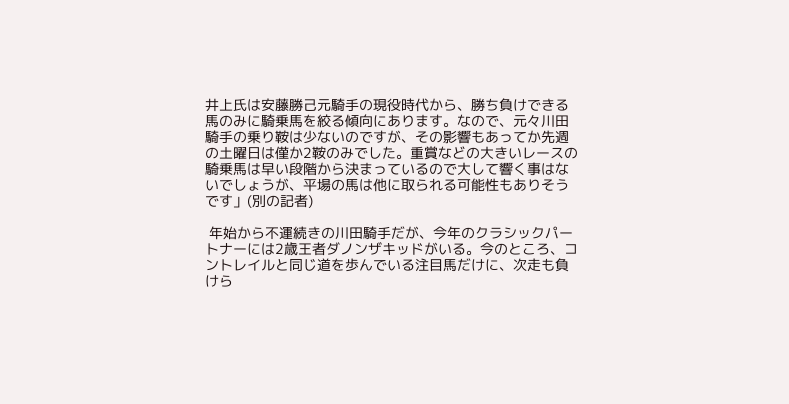井上氏は安藤勝己元騎手の現役時代から、勝ち負けできる馬のみに騎乗馬を絞る傾向にあります。なので、元々川田騎手の乗り鞍は少ないのですが、その影響もあってか先週の土曜日は僅か2鞍のみでした。重賞などの大きいレースの騎乗馬は早い段階から決まっているので大して響く事はないでしょうが、平場の馬は他に取られる可能性もありそうです」(別の記者)

 年始から不運続きの川田騎手だが、今年のクラシックパートナーには2歳王者ダノンザキッドがいる。今のところ、コントレイルと同じ道を歩んでいる注目馬だけに、次走も負けら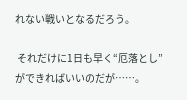れない戦いとなるだろう。

 それだけに1日も早く“厄落とし”ができればいいのだが……。